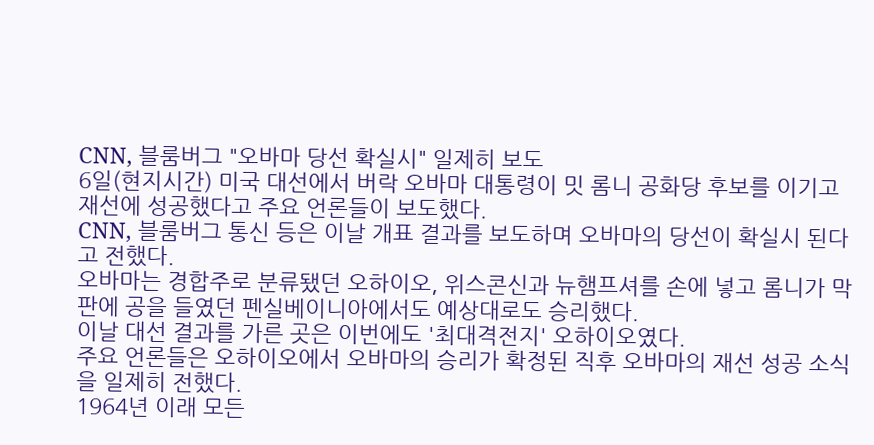CNN, 블룸버그 "오바마 당선 확실시" 일제히 보도
6일(현지시간) 미국 대선에서 버락 오바마 대통령이 밋 롬니 공화당 후보를 이기고 재선에 성공했다고 주요 언론들이 보도했다.
CNN, 블룸버그 통신 등은 이날 개표 결과를 보도하며 오바마의 당선이 확실시 된다고 전했다.
오바마는 경합주로 분류됐던 오하이오, 위스콘신과 뉴햄프셔를 손에 넣고 롬니가 막판에 공을 들였던 펜실베이니아에서도 예상대로도 승리했다.
이날 대선 결과를 가른 곳은 이번에도 '최대격전지' 오하이오였다.
주요 언론들은 오하이오에서 오바마의 승리가 확정된 직후 오바마의 재선 성공 소식을 일제히 전했다.
1964년 이래 모든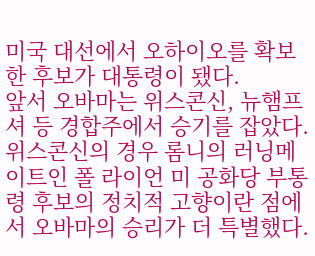미국 대선에서 오하이오를 확보한 후보가 대통령이 됐다.
앞서 오바마는 위스콘신, 뉴햄프셔 등 경합주에서 승기를 잡았다.
위스콘신의 경우 롬니의 러닝메이트인 폴 라이언 미 공화당 부통령 후보의 정치적 고향이란 점에서 오바마의 승리가 더 특별했다.